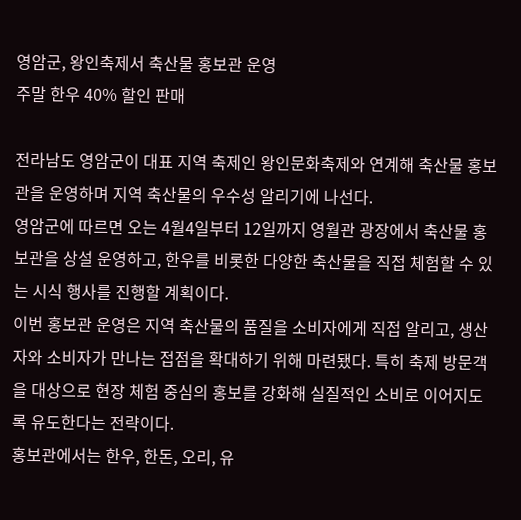영암군, 왕인축제서 축산물 홍보관 운영
주말 한우 40% 할인 판매

전라남도 영암군이 대표 지역 축제인 왕인문화축제와 연계해 축산물 홍보관을 운영하며 지역 축산물의 우수성 알리기에 나선다.
영암군에 따르면 오는 4월4일부터 12일까지 영월관 광장에서 축산물 홍보관을 상설 운영하고, 한우를 비롯한 다양한 축산물을 직접 체험할 수 있는 시식 행사를 진행할 계획이다.
이번 홍보관 운영은 지역 축산물의 품질을 소비자에게 직접 알리고, 생산자와 소비자가 만나는 접점을 확대하기 위해 마련됐다. 특히 축제 방문객을 대상으로 현장 체험 중심의 홍보를 강화해 실질적인 소비로 이어지도록 유도한다는 전략이다.
홍보관에서는 한우, 한돈, 오리, 유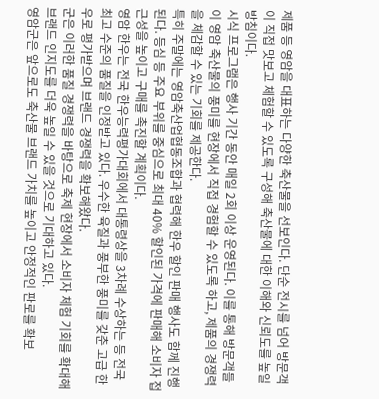제품 등 영암을 대표하는 다양한 축산물을 선보인다. 단순 전시를 넘어 방문객이 직접 맛보고 체험할 수 있도록 구성해 축산물에 대한 이해와 신뢰도를 높일 방침이다.
시식 프로그램은 행사 기간 동안 매일 2회 이상 운영된다. 이를 통해 방문객들이 영암 축산물의 풍미를 현장에서 직접 경험할 수 있도록 하고, 제품의 경쟁력을 체감할 수 있는 기회를 제공한다.
특히 주말에는 영암축산업협동조합과 협력해 한우 할인 판매 행사도 함께 진행된다. 등심 등 주요 부위를 중심으로 최대 40% 할인된 가격에 판매해 소비자 접근성을 높이고 구매를 촉진할 계획이다.
영암 한우는 전국 한우능력평가대회에서 대통령상을 3차례 수상하는 등 전국 최고 수준의 품질을 인정받고 있다. 우수한 육질과 풍부한 풍미를 갖춘 고급 한우로 평가받으며 브랜드 경쟁력을 확보해왔다.
군은 이러한 품질 경쟁력을 바탕으로 축제 현장에서 소비자 체험 기회를 확대해 브랜드 인지도를 더욱 높일 수 있을 것으로 기대하고 있다.
영암군은 앞으로도 축산물 브랜드 가치를 높이고 안정적인 판로를 확보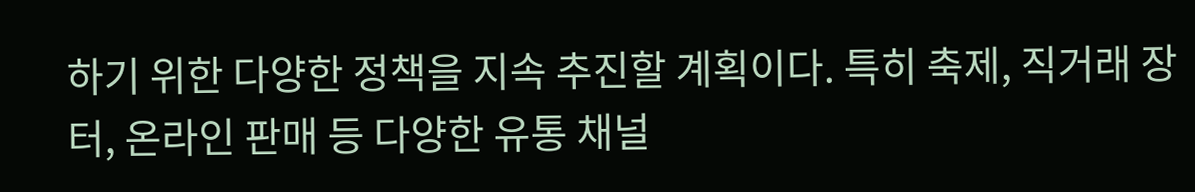하기 위한 다양한 정책을 지속 추진할 계획이다. 특히 축제, 직거래 장터, 온라인 판매 등 다양한 유통 채널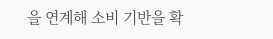을 연계해 소비 기반을 확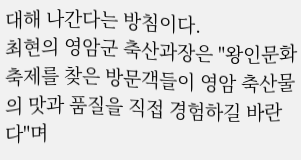대해 나간다는 방침이다.
최현의 영암군 축산과장은 "왕인문화축제를 찾은 방문객들이 영암 축산물의 맛과 품질을 직접 경험하길 바란다"며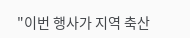"이번 행사가 지역 축산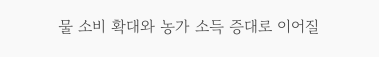물 소비 확대와 농가 소득 증대로 이어질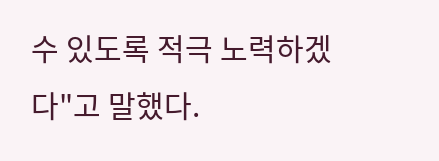수 있도록 적극 노력하겠다"고 말했다.